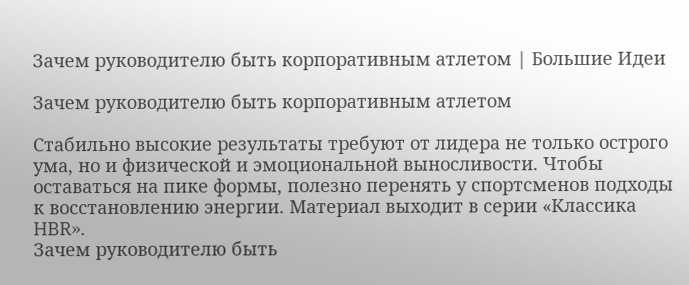Зачем руководителю быть корпоративным атлетом | Большие Идеи

Зачем руководителю быть корпоративным атлетом

Стабильно высокие результаты требуют от лидера не только острого ума, но и физической и эмоциональной выносливости. Чтобы оставаться на пике формы, полезно перенять у спортсменов подходы к восстановлению энергии. Материал выходит в серии «Классика HBR».
Зачем руководителю быть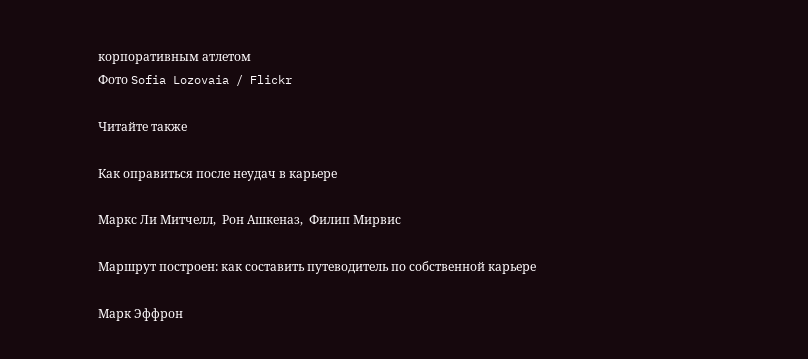корпоративным атлетом
Фото Sofia Lozovaia / Flickr

Читайте также

Как оправиться после неудач в карьере

Маркс Ли Митчелл,  Рон Ашкеназ,  Филип Мирвис

Маршрут построен: как составить путеводитель по собственной карьере

Марк Эффрон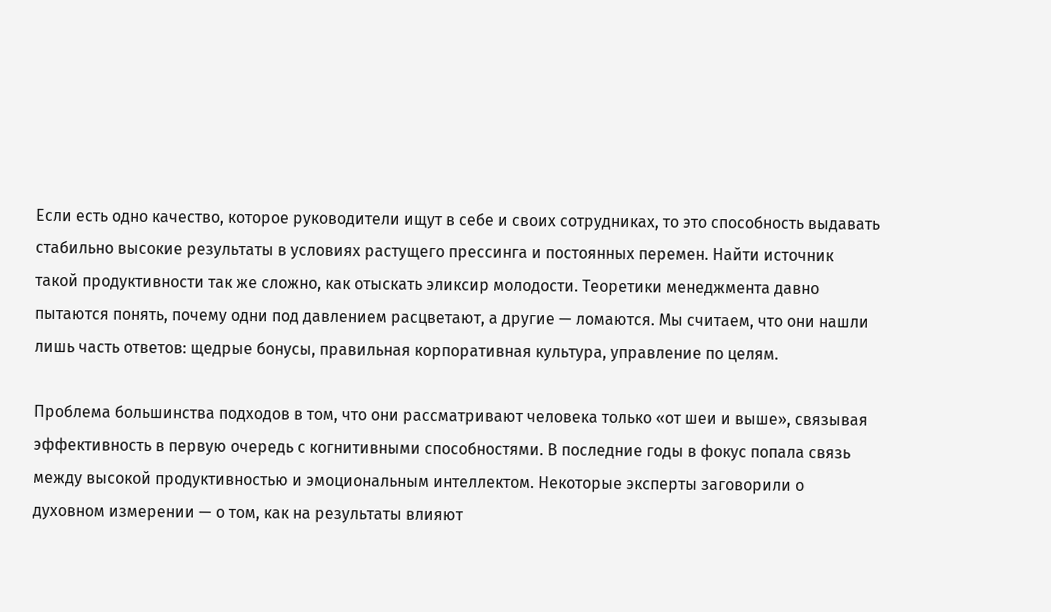Если есть одно качество, которое руководители ищут в себе и своих сотрудниках, то это способность выдавать стабильно высокие результаты в условиях растущего прессинга и постоянных перемен. Найти источник такой продуктивности так же сложно, как отыскать эликсир молодости. Теоретики менеджмента давно пытаются понять, почему одни под давлением расцветают, а другие — ломаются. Мы считаем, что они нашли лишь часть ответов: щедрые бонусы, правильная корпоративная культура, управление по целям.

Проблема большинства подходов в том, что они рассматривают человека только «от шеи и выше», связывая эффективность в первую очередь с когнитивными способностями. В последние годы в фокус попала связь между высокой продуктивностью и эмоциональным интеллектом. Некоторые эксперты заговорили о духовном измерении — о том, как на результаты влияют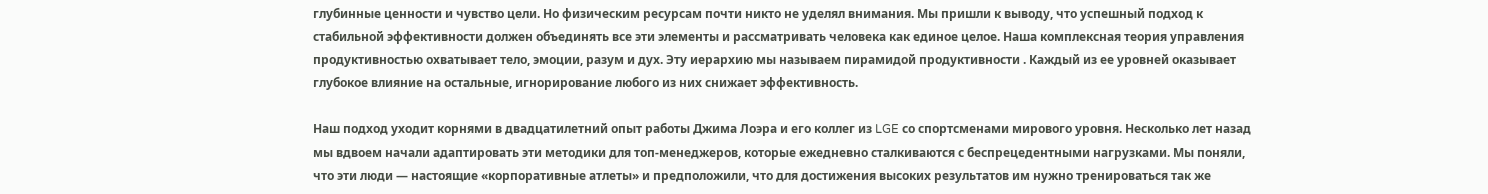глубинные ценности и чувство цели. Но физическим ресурсам почти никто не уделял внимания. Мы пришли к выводу, что успешный подход к стабильной эффективности должен объединять все эти элементы и рассматривать человека как единое целое. Наша комплексная теория управления продуктивностью охватывает тело, эмоции, разум и дух. Эту иерархию мы называем пирамидой продуктивности . Каждый из ее уровней оказывает глубокое влияние на остальные, игнорирование любого из них снижает эффективность.

Наш подход уходит корнями в двадцатилетний опыт работы Джима Лоэра и его коллег из LGE со спортсменами мирового уровня. Несколько лет назад мы вдвоем начали адаптировать эти методики для топ-менеджеров, которые ежедневно сталкиваются с беспрецедентными нагрузками. Мы поняли, что эти люди — настоящие «корпоративные атлеты» и предположили, что для достижения высоких результатов им нужно тренироваться так же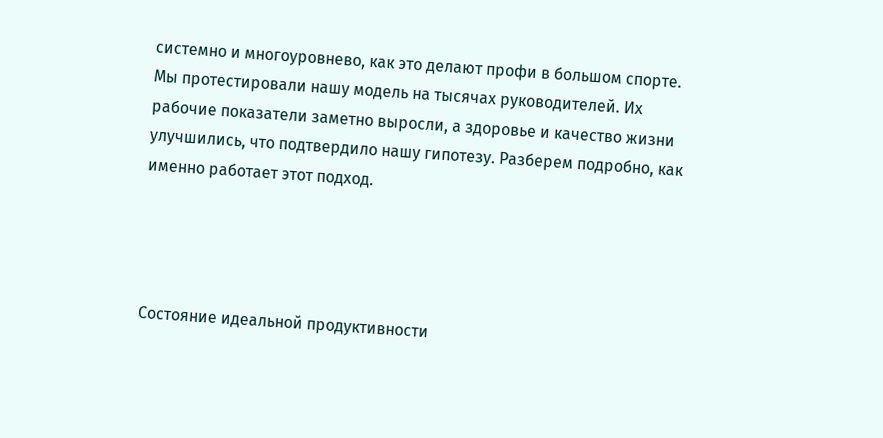системно и многоуровнево, как это делают профи в большом спорте. Мы протестировали нашу модель на тысячах руководителей. Их рабочие показатели заметно выросли, а здоровье и качество жизни улучшились, что подтвердило нашу гипотезу. Разберем подробно, как именно работает этот подход.




Состояние идеальной продуктивности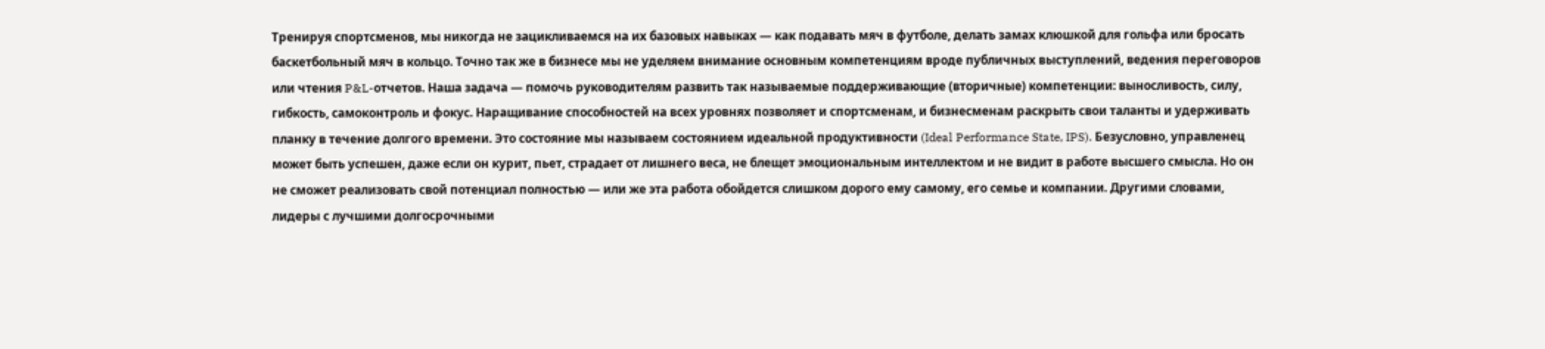Тренируя спортсменов, мы никогда не зацикливаемся на их базовых навыках — как подавать мяч в футболе, делать замах клюшкой для гольфа или бросать баскетбольный мяч в кольцо. Точно так же в бизнесе мы не уделяем внимание основным компетенциям вроде публичных выступлений, ведения переговоров или чтения P&L-отчетов. Наша задача — помочь руководителям развить так называемые поддерживающие (вторичные) компетенции: выносливость, силу, гибкость, самоконтроль и фокус. Наращивание способностей на всех уровнях позволяет и спортсменам, и бизнесменам раскрыть свои таланты и удерживать планку в течение долгого времени. Это состояние мы называем состоянием идеальной продуктивности (Ideal Performance State, IPS). Безусловно, управленец может быть успешен, даже если он курит, пьет, страдает от лишнего веса, не блещет эмоциональным интеллектом и не видит в работе высшего смысла. Но он не сможет реализовать свой потенциал полностью — или же эта работа обойдется слишком дорого ему самому, его семье и компании. Другими словами, лидеры с лучшими долгосрочными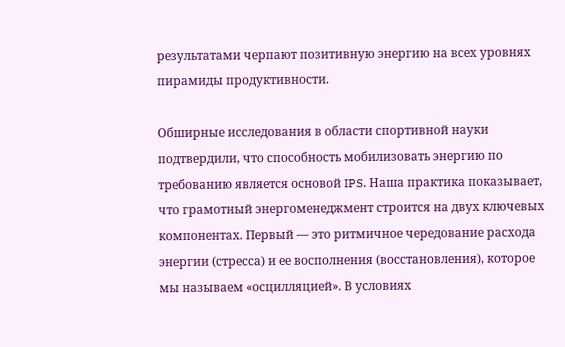результатами черпают позитивную энергию на всех уровнях пирамиды продуктивности.

Обширные исследования в области спортивной науки подтвердили, что способность мобилизовать энергию по требованию является основой IPS. Наша практика показывает, что грамотный энергоменеджмент строится на двух ключевых компонентах. Первый — это ритмичное чередование расхода энергии (стресса) и ее восполнения (восстановления), которое мы называем «осцилляцией». В условиях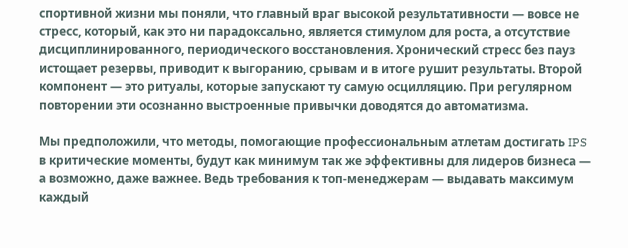спортивной жизни мы поняли, что главный враг высокой результативности — вовсе не стресс, который, как это ни парадоксально, является стимулом для роста, а отсутствие дисциплинированного, периодического восстановления. Хронический стресс без пауз истощает резервы, приводит к выгоранию, срывам и в итоге рушит результаты. Второй компонент — это ритуалы, которые запускают ту самую осцилляцию. При регулярном повторении эти осознанно выстроенные привычки доводятся до автоматизма.

Мы предположили, что методы, помогающие профессиональным атлетам достигать IPS в критические моменты, будут как минимум так же эффективны для лидеров бизнеса — а возможно, даже важнее. Ведь требования к топ-менеджерам — выдавать максимум каждый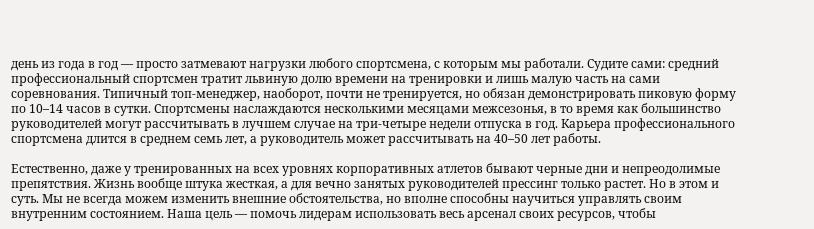день из года в год — просто затмевают нагрузки любого спортсмена, с которым мы работали. Судите сами: средний профессиональный спортсмен тратит львиную долю времени на тренировки и лишь малую часть на сами соревнования. Типичный топ-менеджер, наоборот, почти не тренируется, но обязан демонстрировать пиковую форму по 10–14 часов в сутки. Спортсмены наслаждаются несколькими месяцами межсезонья, в то время как большинство руководителей могут рассчитывать в лучшем случае на три-четыре недели отпуска в год. Карьера профессионального спортсмена длится в среднем семь лет, а руководитель может рассчитывать на 40–50 лет работы.

Естественно, даже у тренированных на всех уровнях корпоративных атлетов бывают черные дни и непреодолимые препятствия. Жизнь вообще штука жесткая, а для вечно занятых руководителей прессинг только растет. Но в этом и суть. Мы не всегда можем изменить внешние обстоятельства, но вполне способны научиться управлять своим внутренним состоянием. Наша цель — помочь лидерам использовать весь арсенал своих ресурсов, чтобы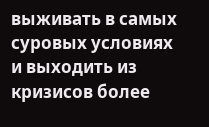выживать в самых суровых условиях и выходить из кризисов более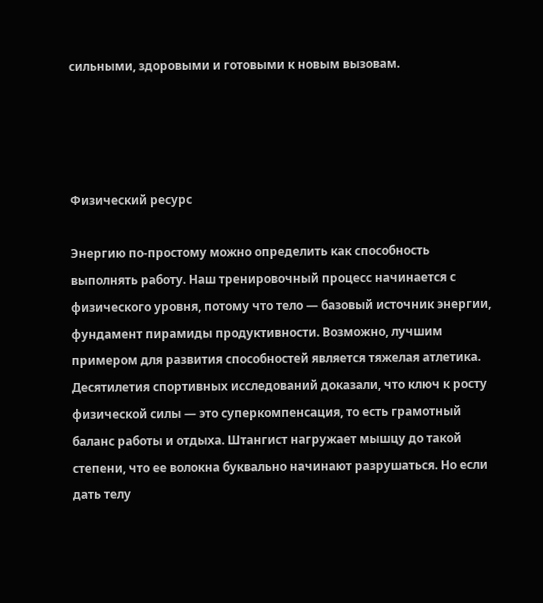сильными, здоровыми и готовыми к новым вызовам.




Физический ресурс

Энергию по-простому можно определить как способность выполнять работу. Наш тренировочный процесс начинается с физического уровня, потому что тело — базовый источник энергии, фундамент пирамиды продуктивности. Возможно, лучшим примером для развития способностей является тяжелая атлетика. Десятилетия спортивных исследований доказали, что ключ к росту физической силы — это суперкомпенсация, то есть грамотный баланс работы и отдыха. Штангист нагружает мышцу до такой степени, что ее волокна буквально начинают разрушаться. Но если дать телу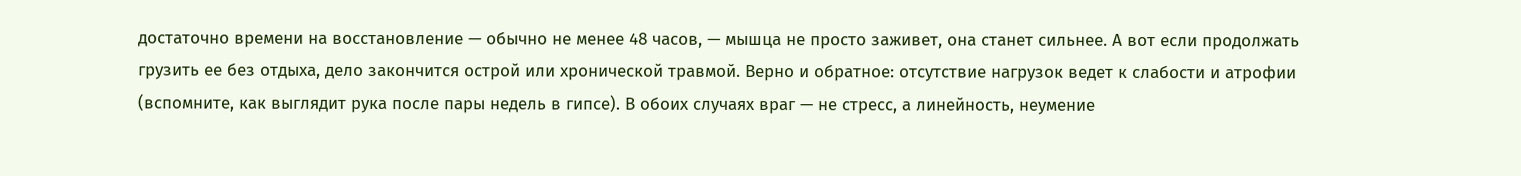достаточно времени на восстановление — обычно не менее 48 часов, — мышца не просто заживет, она станет сильнее. А вот если продолжать грузить ее без отдыха, дело закончится острой или хронической травмой. Верно и обратное: отсутствие нагрузок ведет к слабости и атрофии (вспомните, как выглядит рука после пары недель в гипсе). В обоих случаях враг — не стресс, а линейность, неумение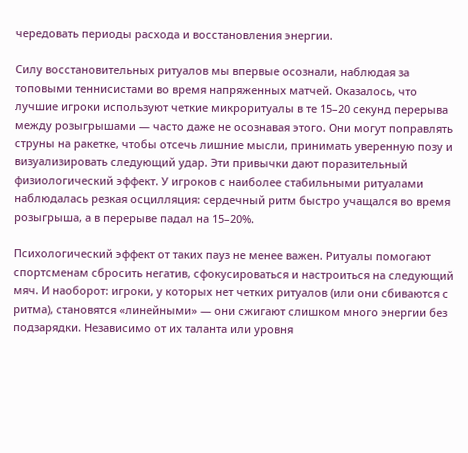чередовать периоды расхода и восстановления энергии.

Силу восстановительных ритуалов мы впервые осознали, наблюдая за топовыми теннисистами во время напряженных матчей. Оказалось, что лучшие игроки используют четкие микроритуалы в те 15–20 секунд перерыва между розыгрышами — часто даже не осознавая этого. Они могут поправлять струны на ракетке, чтобы отсечь лишние мысли, принимать уверенную позу и визуализировать следующий удар. Эти привычки дают поразительный физиологический эффект. У игроков с наиболее стабильными ритуалами наблюдалась резкая осцилляция: сердечный ритм быстро учащался во время розыгрыша, а в перерыве падал на 15–20%.

Психологический эффект от таких пауз не менее важен. Ритуалы помогают спортсменам сбросить негатив, сфокусироваться и настроиться на следующий мяч. И наоборот: игроки, у которых нет четких ритуалов (или они сбиваются с ритма), становятся «линейными» — они сжигают слишком много энергии без подзарядки. Независимо от их таланта или уровня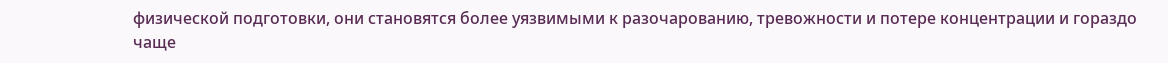физической подготовки, они становятся более уязвимыми к разочарованию, тревожности и потере концентрации и гораздо чаще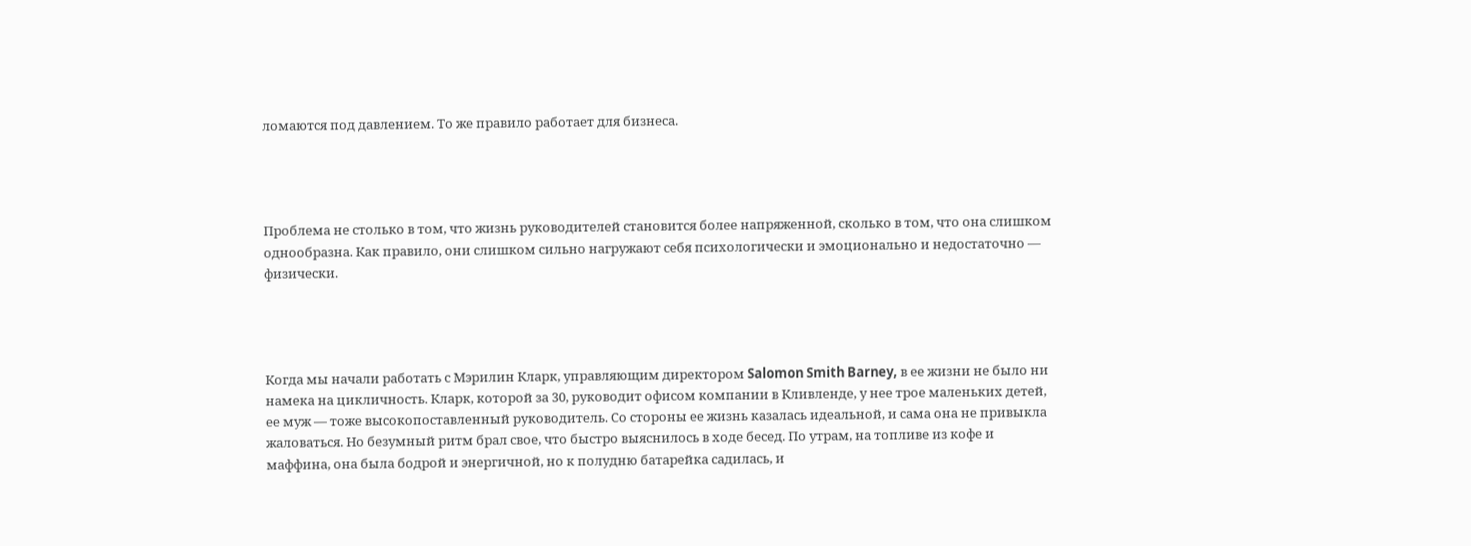ломаются под давлением. То же правило работает для бизнеса.




Проблема не столько в том, что жизнь руководителей становится более напряженной, сколько в том, что она слишком однообразна. Как правило, они слишком сильно нагружают себя психологически и эмоционально и недостаточно — физически.




Когда мы начали работать с Мэрилин Кларк, управляющим директором Salomon Smith Barney, в ее жизни не было ни намека на цикличность. Кларк, которой за 30, руководит офисом компании в Кливленде, у нее трое маленьких детей, ее муж — тоже высокопоставленный руководитель. Со стороны ее жизнь казалась идеальной, и сама она не привыкла жаловаться. Но безумный ритм брал свое, что быстро выяснилось в ходе бесед. По утрам, на топливе из кофе и маффина, она была бодрой и энергичной, но к полудню батарейка садилась, и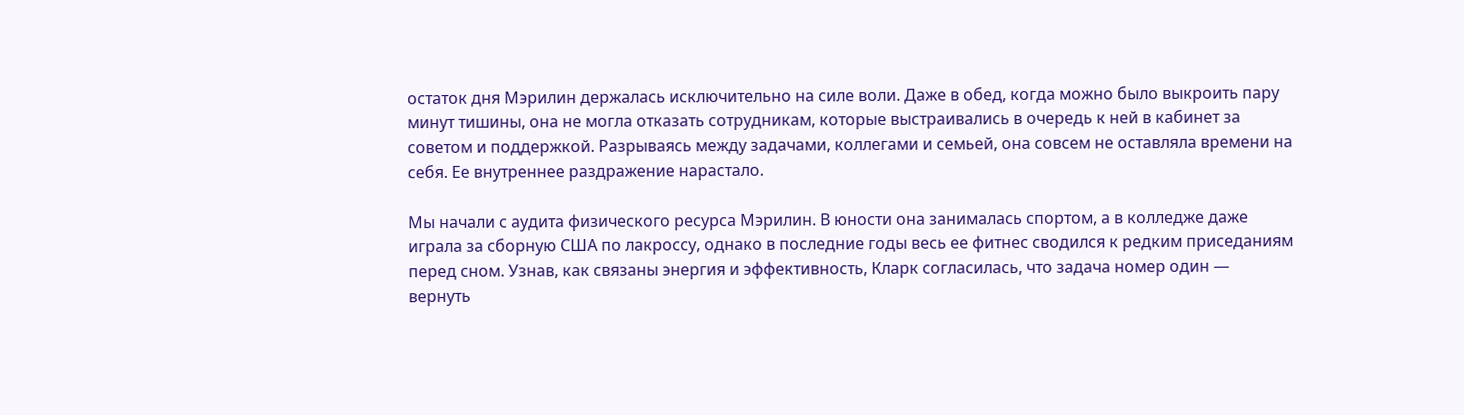остаток дня Мэрилин держалась исключительно на силе воли. Даже в обед, когда можно было выкроить пару минут тишины, она не могла отказать сотрудникам, которые выстраивались в очередь к ней в кабинет за советом и поддержкой. Разрываясь между задачами, коллегами и семьей, она совсем не оставляла времени на себя. Ее внутреннее раздражение нарастало.

Мы начали с аудита физического ресурса Мэрилин. В юности она занималась спортом, а в колледже даже играла за сборную США по лакроссу, однако в последние годы весь ее фитнес сводился к редким приседаниям перед сном. Узнав, как связаны энергия и эффективность, Кларк согласилась, что задача номер один — вернуть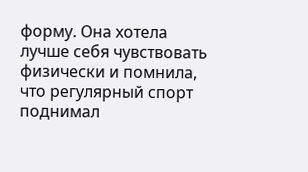форму. Она хотела лучше себя чувствовать физически и помнила, что регулярный спорт поднимал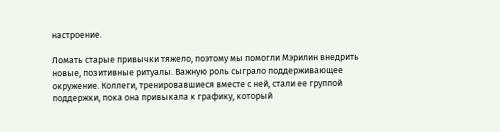настроение.

Ломать старые привычки тяжело, поэтому мы помогли Мэрилин внедрить новые, позитивные ритуалы. Важную роль сыграло поддерживающее окружение. Коллеги, тренировавшиеся вместе с ней, стали ее группой поддержки, пока она привыкала к графику, который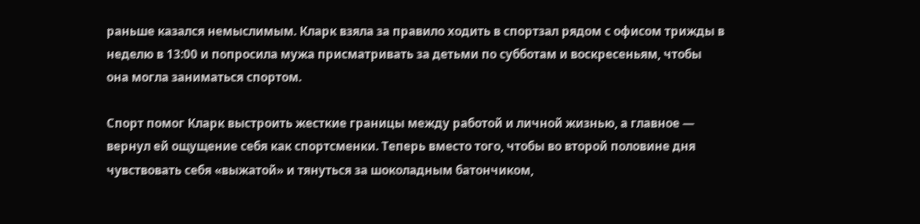раньше казался немыслимым. Кларк взяла за правило ходить в спортзал рядом с офисом трижды в неделю в 13:00 и попросила мужа присматривать за детьми по субботам и воскресеньям, чтобы она могла заниматься спортом.

Спорт помог Кларк выстроить жесткие границы между работой и личной жизнью, а главное — вернул ей ощущение себя как спортсменки. Теперь вместо того, чтобы во второй половине дня чувствовать себя «выжатой» и тянуться за шоколадным батончиком,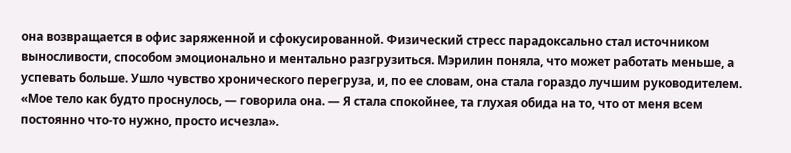она возвращается в офис заряженной и сфокусированной. Физический стресс парадоксально стал источником выносливости, способом эмоционально и ментально разгрузиться. Мэрилин поняла, что может работать меньше, а успевать больше. Ушло чувство хронического перегруза, и, по ее словам, она стала гораздо лучшим руководителем. «Мое тело как будто проснулось, — говорила она. — Я стала спокойнее, та глухая обида на то, что от меня всем постоянно что-то нужно, просто исчезла».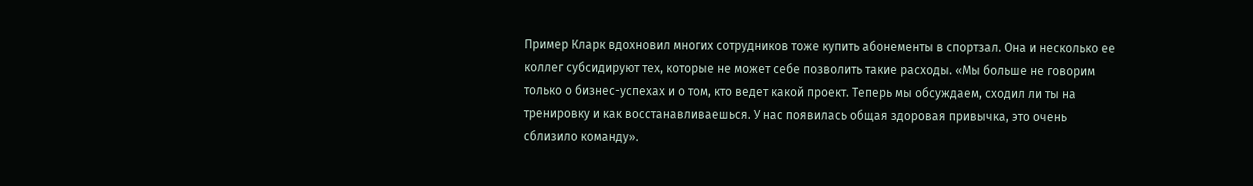Пример Кларк вдохновил многих сотрудников тоже купить абонементы в спортзал. Она и несколько ее коллег субсидируют тех, которые не может себе позволить такие расходы. «Мы больше не говорим только о бизнес-успехах и о том, кто ведет какой проект. Теперь мы обсуждаем, сходил ли ты на тренировку и как восстанавливаешься. У нас появилась общая здоровая привычка, это очень сблизило команду».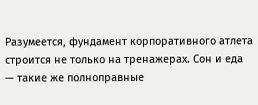Разумеется, фундамент корпоративного атлета строится не только на тренажерах. Сон и еда — такие же полноправные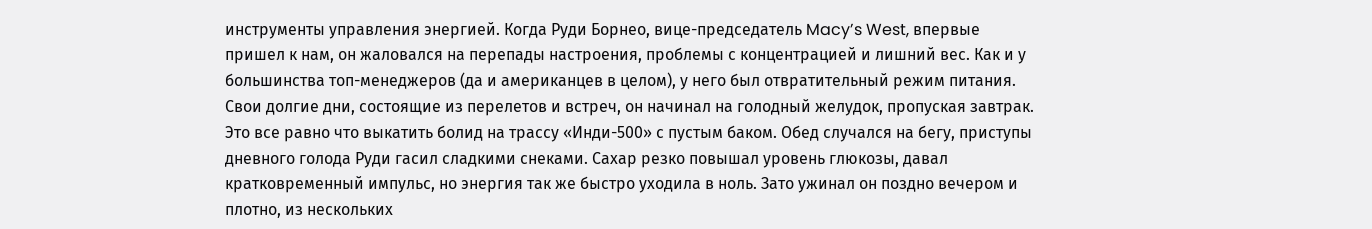инструменты управления энергией. Когда Руди Борнео, вице-председатель Macy’s West, впервые пришел к нам, он жаловался на перепады настроения, проблемы с концентрацией и лишний вес. Как и у большинства топ-менеджеров (да и американцев в целом), у него был отвратительный режим питания. Свои долгие дни, состоящие из перелетов и встреч, он начинал на голодный желудок, пропуская завтрак. Это все равно что выкатить болид на трассу «Инди-500» с пустым баком. Обед случался на бегу, приступы дневного голода Руди гасил сладкими снеками. Сахар резко повышал уровень глюкозы, давал кратковременный импульс, но энергия так же быстро уходила в ноль. Зато ужинал он поздно вечером и плотно, из нескольких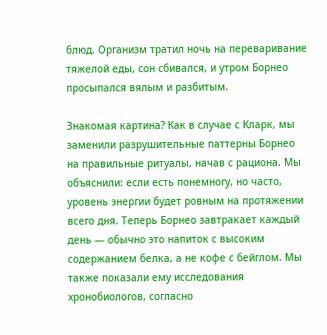блюд. Организм тратил ночь на переваривание тяжелой еды, сон сбивался, и утром Борнео просыпался вялым и разбитым.

Знакомая картина? Как в случае с Кларк, мы заменили разрушительные паттерны Борнео на правильные ритуалы, начав с рациона. Мы объяснили: если есть понемногу, но часто, уровень энергии будет ровным на протяжении всего дня. Теперь Борнео завтракает каждый день — обычно это напиток с высоким содержанием белка, а не кофе с бейглом. Мы также показали ему исследования хронобиологов, согласно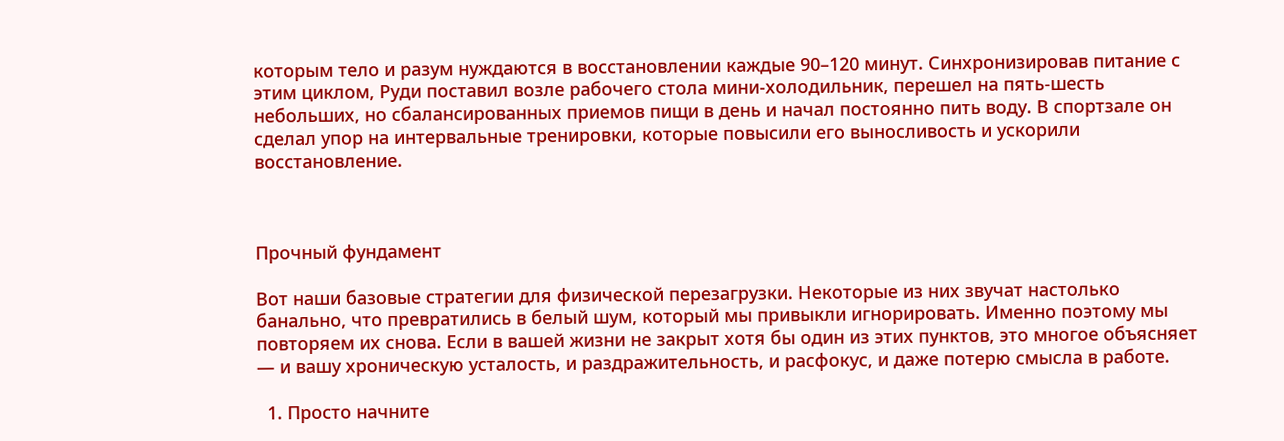которым тело и разум нуждаются в восстановлении каждые 90–120 минут. Синхронизировав питание с этим циклом, Руди поставил возле рабочего стола мини-холодильник, перешел на пять-шесть небольших, но сбалансированных приемов пищи в день и начал постоянно пить воду. В спортзале он сделал упор на интервальные тренировки, которые повысили его выносливость и ускорили восстановление.



Прочный фундамент

Вот наши базовые стратегии для физической перезагрузки. Некоторые из них звучат настолько банально, что превратились в белый шум, который мы привыкли игнорировать. Именно поэтому мы повторяем их снова. Если в вашей жизни не закрыт хотя бы один из этих пунктов, это многое объясняет — и вашу хроническую усталость, и раздражительность, и расфокус, и даже потерю смысла в работе.

  1. Просто начните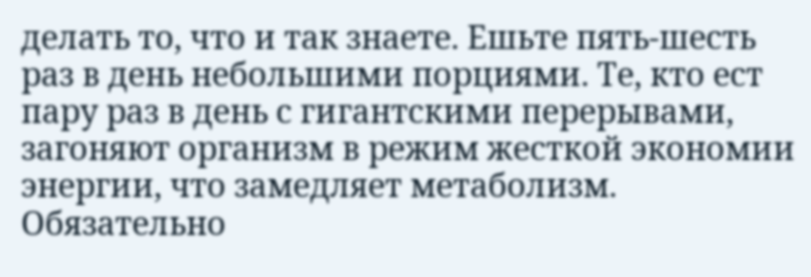делать то, что и так знаете. Ешьте пять-шесть раз в день небольшими порциями. Те, кто ест пару раз в день с гигантскими перерывами, загоняют организм в режим жесткой экономии энергии, что замедляет метаболизм. Обязательно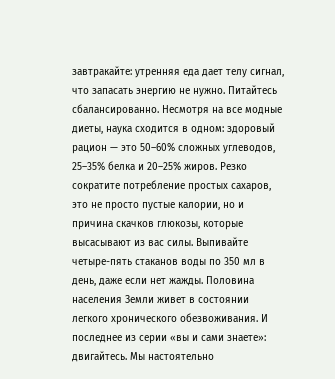завтракайте: утренняя еда дает телу сигнал, что запасать энергию не нужно. Питайтесь сбалансированно. Несмотря на все модные диеты, наука сходится в одном: здоровый рацион — это 50–60% сложных углеводов, 25–35% белка и 20–25% жиров. Резко сократите потребление простых сахаров, это не просто пустые калории, но и причина скачков глюкозы, которые высасывают из вас силы. Выпивайте четыре-пять стаканов воды по 350 мл в день, даже если нет жажды. Половина населения Земли живет в состоянии легкого хронического обезвоживания. И последнее из серии «вы и сами знаете»: двигайтесь. Мы настоятельно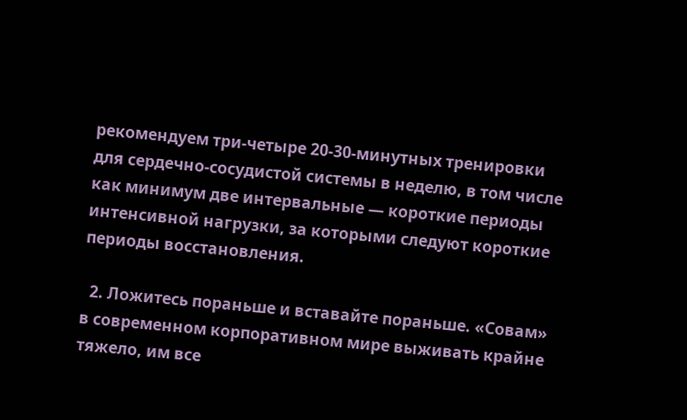рекомендуем три-четыре 20-30-минутных тренировки для сердечно-сосудистой системы в неделю, в том числе как минимум две интервальные — короткие периоды интенсивной нагрузки, за которыми следуют короткие периоды восстановления.

  2. Ложитесь пораньше и вставайте пораньше. «Совам» в современном корпоративном мире выживать крайне тяжело, им все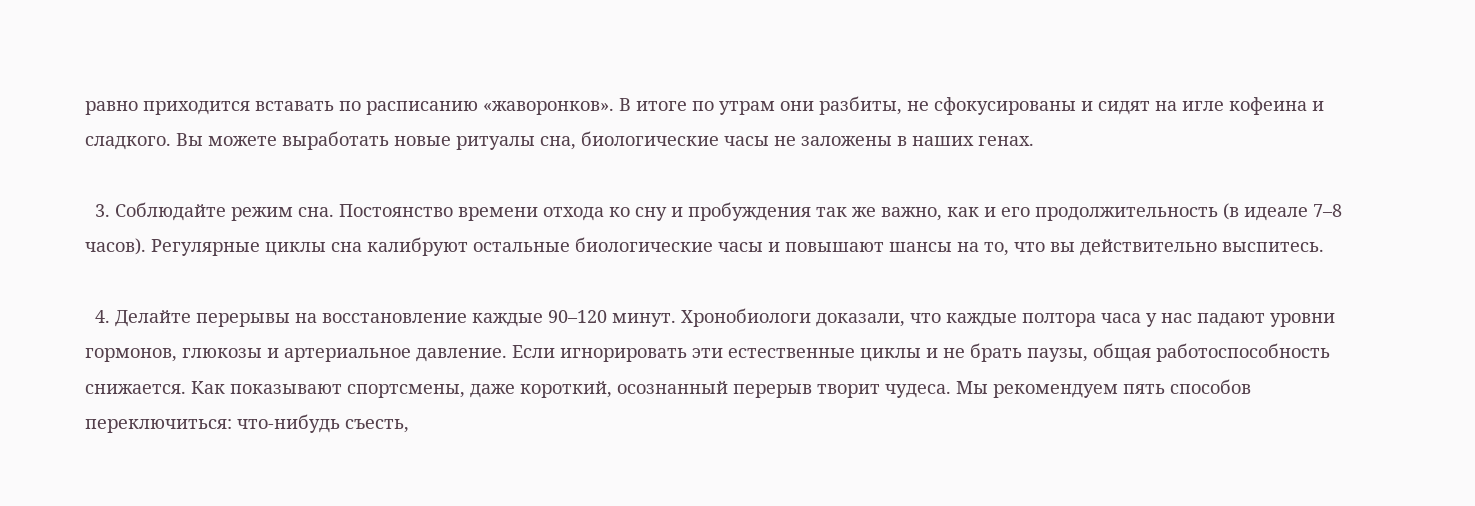равно приходится вставать по расписанию «жаворонков». В итоге по утрам они разбиты, не сфокусированы и сидят на игле кофеина и сладкого. Вы можете выработать новые ритуалы сна, биологические часы не заложены в наших генах.

  3. Соблюдайте режим сна. Постоянство времени отхода ко сну и пробуждения так же важно, как и его продолжительность (в идеале 7–8 часов). Регулярные циклы сна калибруют остальные биологические часы и повышают шансы на то, что вы действительно выспитесь.

  4. Делайте перерывы на восстановление каждые 90–120 минут. Хронобиологи доказали, что каждые полтора часа у нас падают уровни гормонов, глюкозы и артериальное давление. Если игнорировать эти естественные циклы и не брать паузы, общая работоспособность снижается. Как показывают спортсмены, даже короткий, осознанный перерыв творит чудеса. Мы рекомендуем пять способов переключиться: что-нибудь съесть,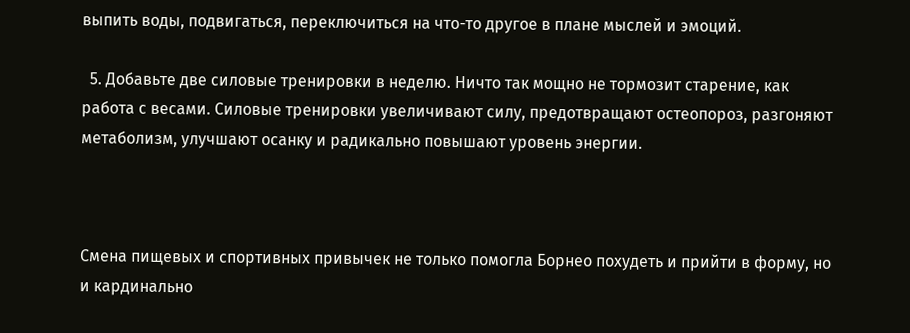выпить воды, подвигаться, переключиться на что-то другое в плане мыслей и эмоций.

  5. Добавьте две силовые тренировки в неделю. Ничто так мощно не тормозит старение, как работа с весами. Силовые тренировки увеличивают силу, предотвращают остеопороз, разгоняют метаболизм, улучшают осанку и радикально повышают уровень энергии.



Смена пищевых и спортивных привычек не только помогла Борнео похудеть и прийти в форму, но и кардинально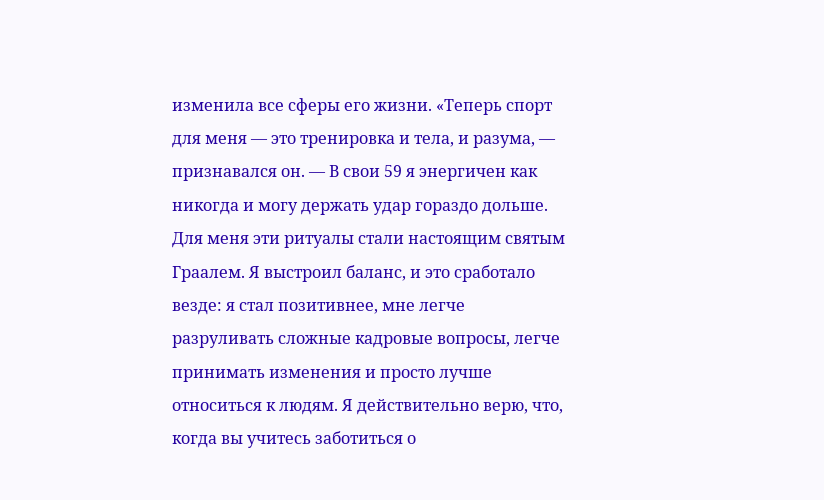изменила все сферы его жизни. «Теперь спорт для меня — это тренировка и тела, и разума, — признавался он. — В свои 59 я энергичен как никогда и могу держать удар гораздо дольше. Для меня эти ритуалы стали настоящим святым Граалем. Я выстроил баланс, и это сработало везде: я стал позитивнее, мне легче разруливать сложные кадровые вопросы, легче принимать изменения и просто лучше относиться к людям. Я действительно верю, что, когда вы учитесь заботиться о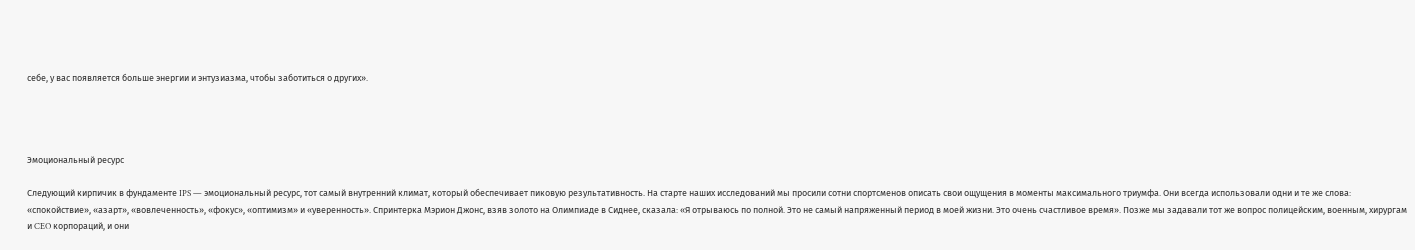себе, у вас появляется больше энергии и энтузиазма, чтобы заботиться о других».




Эмоциональный ресурс

Следующий кирпичик в фундаменте IPS — эмоциональный ресурс, тот самый внутренний климат, который обеспечивает пиковую результативность. На старте наших исследований мы просили сотни спортсменов описать свои ощущения в моменты максимального триумфа. Они всегда использовали одни и те же слова: «спокойствие», «азарт», «вовлеченность», «фокус», «оптимизм» и «уверенность». Спринтерка Мэрион Джонс, взяв золото на Олимпиаде в Сиднее, сказала: «Я отрываюсь по полной. Это не самый напряженный период в моей жизни. Это очень счастливое время». Позже мы задавали тот же вопрос полицейским, военным, хирургам и CEO корпораций, и они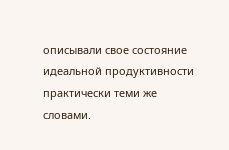описывали свое состояние идеальной продуктивности практически теми же словами.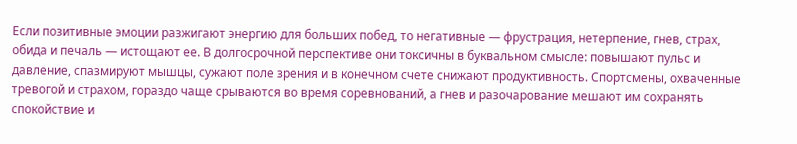Если позитивные эмоции разжигают энергию для больших побед, то негативные — фрустрация, нетерпение, гнев, страх, обида и печаль — истощают ее. В долгосрочной перспективе они токсичны в буквальном смысле: повышают пульс и давление, спазмируют мышцы, сужают поле зрения и в конечном счете снижают продуктивность. Спортсмены, охваченные тревогой и страхом, гораздо чаще срываются во время соревнований, а гнев и разочарование мешают им сохранять спокойствие и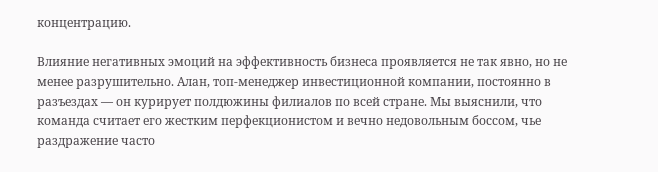концентрацию.

Влияние негативных эмоций на эффективность бизнеса проявляется не так явно, но не менее разрушительно. Алан, топ-менеджер инвестиционной компании, постоянно в разъездах — он курирует полдюжины филиалов по всей стране. Мы выяснили, что команда считает его жестким перфекционистом и вечно недовольным боссом, чье раздражение часто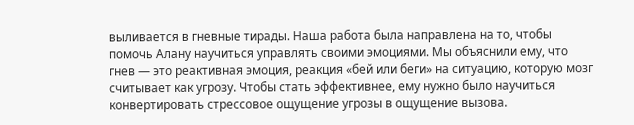выливается в гневные тирады. Наша работа была направлена на то, чтобы помочь Алану научиться управлять своими эмоциями. Мы объяснили ему, что гнев — это реактивная эмоция, реакция «бей или беги» на ситуацию, которую мозг считывает как угрозу. Чтобы стать эффективнее, ему нужно было научиться конвертировать стрессовое ощущение угрозы в ощущение вызова.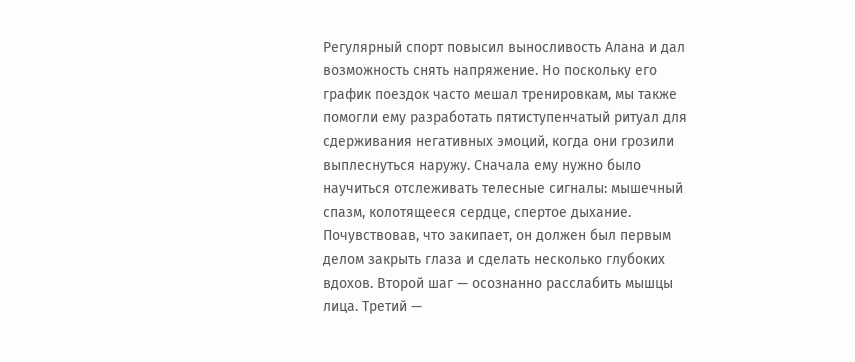Регулярный спорт повысил выносливость Алана и дал возможность снять напряжение. Но поскольку его график поездок часто мешал тренировкам, мы также помогли ему разработать пятиступенчатый ритуал для сдерживания негативных эмоций, когда они грозили выплеснуться наружу. Сначала ему нужно было научиться отслеживать телесные сигналы: мышечный спазм, колотящееся сердце, спертое дыхание. Почувствовав, что закипает, он должен был первым делом закрыть глаза и сделать несколько глубоких вдохов. Второй шаг — осознанно расслабить мышцы лица. Третий —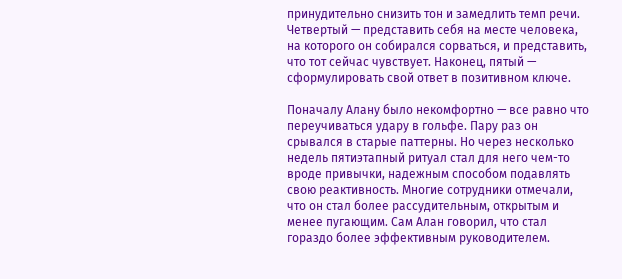принудительно снизить тон и замедлить темп речи. Четвертый — представить себя на месте человека, на которого он собирался сорваться, и представить, что тот сейчас чувствует. Наконец, пятый — сформулировать свой ответ в позитивном ключе.

Поначалу Алану было некомфортно — все равно что переучиваться удару в гольфе. Пару раз он срывался в старые паттерны. Но через несколько недель пятиэтапный ритуал стал для него чем-то вроде привычки, надежным способом подавлять свою реактивность. Многие сотрудники отмечали, что он стал более рассудительным, открытым и менее пугающим. Сам Алан говорил, что стал гораздо более эффективным руководителем.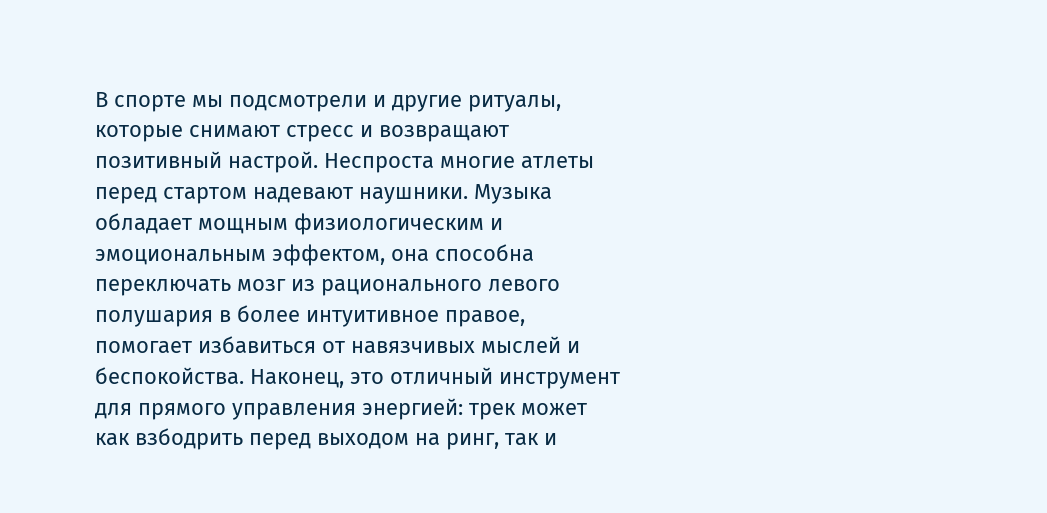В спорте мы подсмотрели и другие ритуалы, которые снимают стресс и возвращают позитивный настрой. Неспроста многие атлеты перед стартом надевают наушники. Музыка обладает мощным физиологическим и эмоциональным эффектом, она способна переключать мозг из рационального левого полушария в более интуитивное правое, помогает избавиться от навязчивых мыслей и беспокойства. Наконец, это отличный инструмент для прямого управления энергией: трек может как взбодрить перед выходом на ринг, так и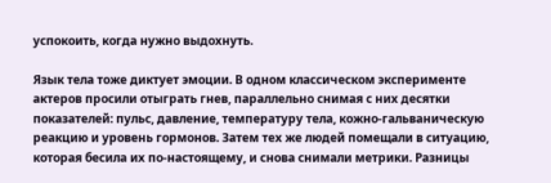успокоить, когда нужно выдохнуть.

Язык тела тоже диктует эмоции. В одном классическом эксперименте актеров просили отыграть гнев, параллельно снимая с них десятки показателей: пульс, давление, температуру тела, кожно-гальваническую реакцию и уровень гормонов. Затем тех же людей помещали в ситуацию, которая бесила их по-настоящему, и снова снимали метрики. Разницы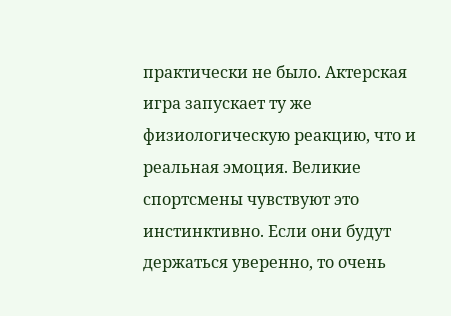практически не было. Актерская игра запускает ту же физиологическую реакцию, что и реальная эмоция. Великие спортсмены чувствуют это инстинктивно. Если они будут держаться уверенно, то очень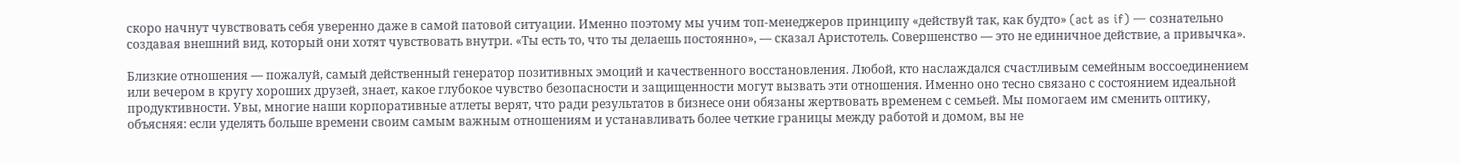скоро начнут чувствовать себя уверенно даже в самой патовой ситуации. Именно поэтому мы учим топ-менеджеров принципу «действуй так, как будто» (act as if) — сознательно создавая внешний вид, который они хотят чувствовать внутри. «Ты есть то, что ты делаешь постоянно», — сказал Аристотель. Совершенство — это не единичное действие, а привычка».

Близкие отношения — пожалуй, самый действенный генератор позитивных эмоций и качественного восстановления. Любой, кто наслаждался счастливым семейным воссоединением или вечером в кругу хороших друзей, знает, какое глубокое чувство безопасности и защищенности могут вызвать эти отношения. Именно оно тесно связано с состоянием идеальной продуктивности. Увы, многие наши корпоративные атлеты верят, что ради результатов в бизнесе они обязаны жертвовать временем с семьей. Мы помогаем им сменить оптику, объясняя: если уделять больше времени своим самым важным отношениям и устанавливать более четкие границы между работой и домом, вы не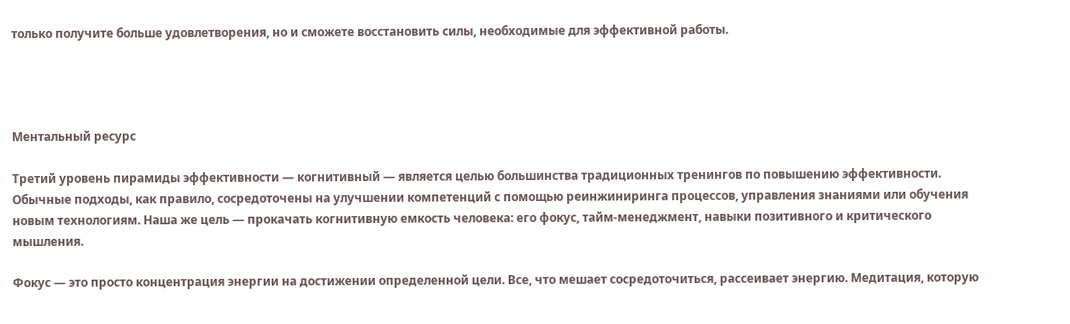только получите больше удовлетворения, но и сможете восстановить силы, необходимые для эффективной работы.




Ментальный ресурс

Третий уровень пирамиды эффективности — когнитивный — является целью большинства традиционных тренингов по повышению эффективности. Обычные подходы, как правило, сосредоточены на улучшении компетенций с помощью реинжиниринга процессов, управления знаниями или обучения новым технологиям. Наша же цель — прокачать когнитивную емкость человека: его фокус, тайм-менеджмент, навыки позитивного и критического мышления.

Фокус — это просто концентрация энергии на достижении определенной цели. Все, что мешает сосредоточиться, рассеивает энергию. Медитация, которую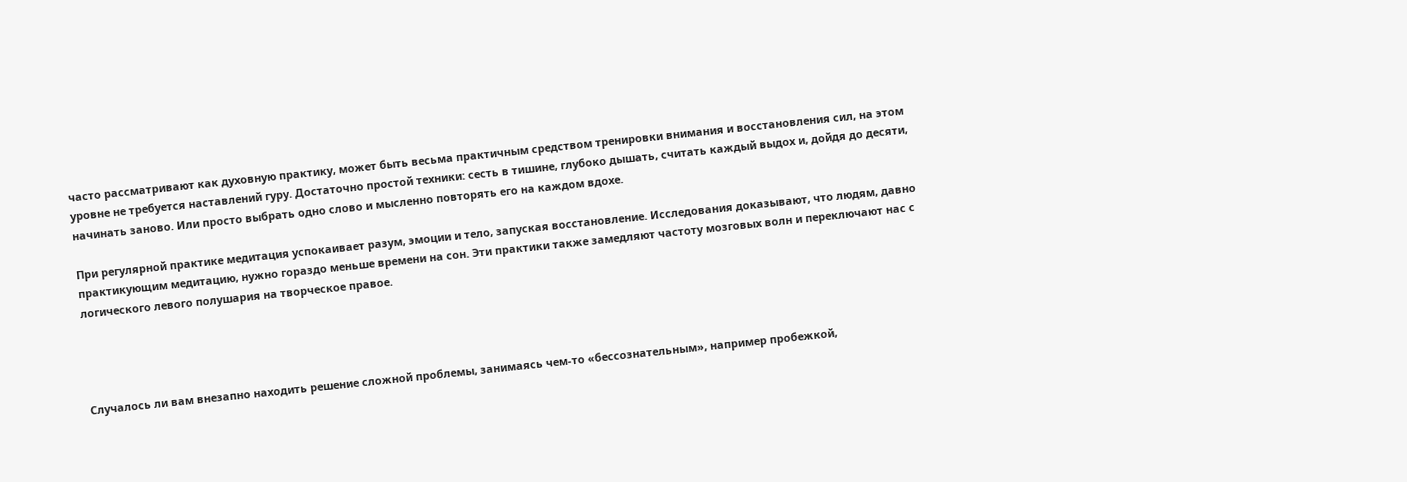часто рассматривают как духовную практику, может быть весьма практичным средством тренировки внимания и восстановления сил, на этом уровне не требуется наставлений гуру. Достаточно простой техники: сесть в тишине, глубоко дышать, считать каждый выдох и, дойдя до десяти, начинать заново. Или просто выбрать одно слово и мысленно повторять его на каждом вдохе.

При регулярной практике медитация успокаивает разум, эмоции и тело, запуская восстановление. Исследования доказывают, что людям, давно практикующим медитацию, нужно гораздо меньше времени на сон. Эти практики также замедляют частоту мозговых волн и переключают нас с логического левого полушария на творческое правое.




Случалось ли вам внезапно находить решение сложной проблемы, занимаясь чем-то «бессознательным», например пробежкой,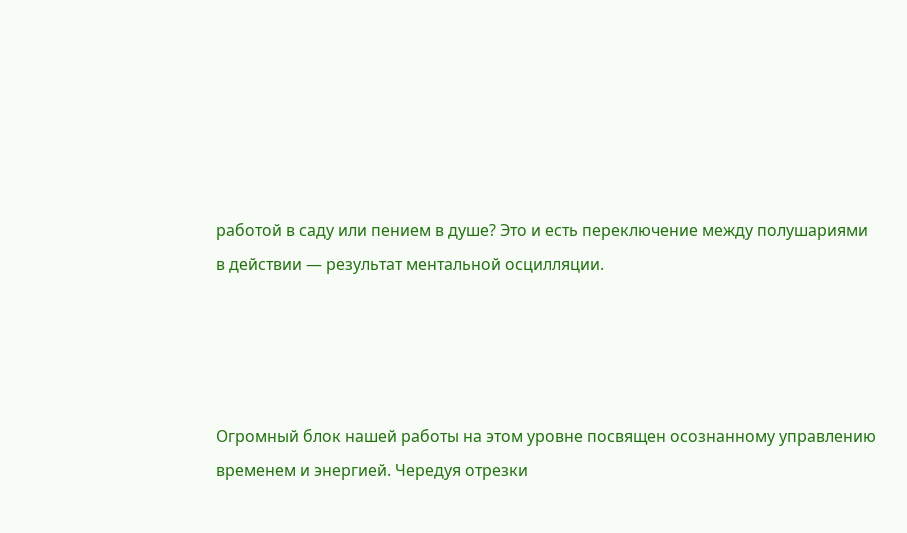работой в саду или пением в душе? Это и есть переключение между полушариями в действии — результат ментальной осцилляции.




Огромный блок нашей работы на этом уровне посвящен осознанному управлению временем и энергией. Чередуя отрезки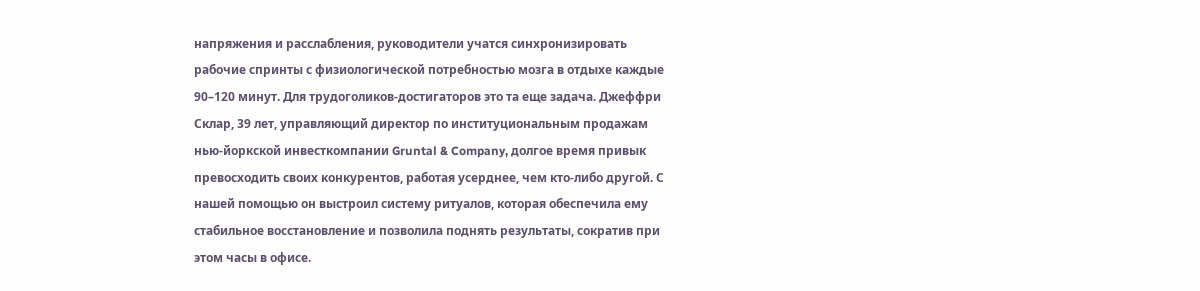напряжения и расслабления, руководители учатся синхронизировать рабочие спринты с физиологической потребностью мозга в отдыхе каждые 90–120 минут. Для трудоголиков-достигаторов это та еще задача. Джеффри Склар, 39 лет, управляющий директор по институциональным продажам нью-йоркской инвесткомпании Gruntal & Company, долгое время привык превосходить своих конкурентов, работая усерднее, чем кто-либо другой. С нашей помощью он выстроил систему ритуалов, которая обеспечила ему стабильное восстановление и позволила поднять результаты, сократив при этом часы в офисе.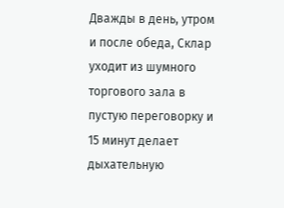Дважды в день, утром и после обеда, Склар уходит из шумного торгового зала в пустую переговорку и 15 минут делает дыхательную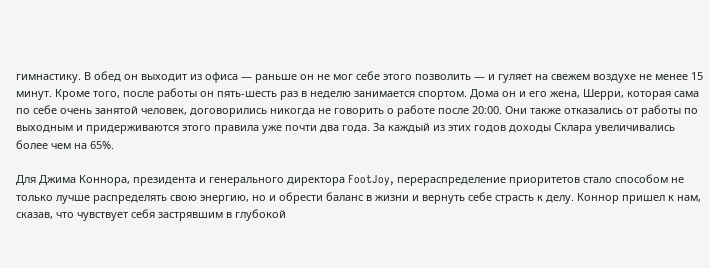гимнастику. В обед он выходит из офиса — раньше он не мог себе этого позволить — и гуляет на свежем воздухе не менее 15 минут. Кроме того, после работы он пять-шесть раз в неделю занимается спортом. Дома он и его жена, Шерри, которая сама по себе очень занятой человек, договорились никогда не говорить о работе после 20:00. Они также отказались от работы по выходным и придерживаются этого правила уже почти два года. За каждый из этих годов доходы Склара увеличивались более чем на 65%.

Для Джима Коннора, президента и генерального директора FootJoy, перераспределение приоритетов стало способом не только лучше распределять свою энергию, но и обрести баланс в жизни и вернуть себе страсть к делу. Коннор пришел к нам, сказав, что чувствует себя застрявшим в глубокой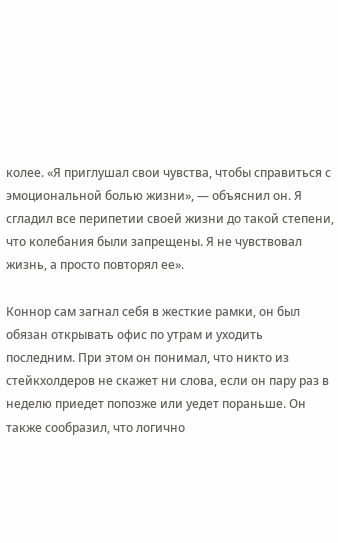колее. «Я приглушал свои чувства, чтобы справиться с эмоциональной болью жизни», — объяснил он. Я сгладил все перипетии своей жизни до такой степени, что колебания были запрещены. Я не чувствовал жизнь, а просто повторял ее».

Коннор сам загнал себя в жесткие рамки, он был обязан открывать офис по утрам и уходить последним. При этом он понимал, что никто из стейкхолдеров не скажет ни слова, если он пару раз в неделю приедет попозже или уедет пораньше. Он также сообразил, что логично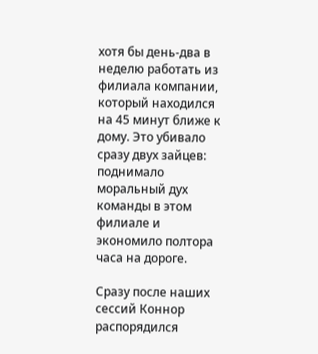хотя бы день-два в неделю работать из филиала компании, который находился на 45 минут ближе к дому. Это убивало сразу двух зайцев: поднимало моральный дух команды в этом филиале и экономило полтора часа на дороге.

Сразу после наших сессий Коннор распорядился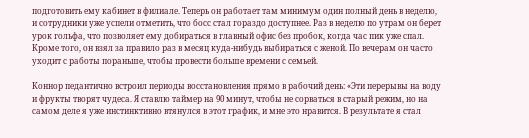подготовить ему кабинет в филиале. Теперь он работает там минимум один полный день в неделю, и сотрудники уже успели отметить, что босс стал гораздо доступнее. Раз в неделю по утрам он берет урок гольфа, что позволяет ему добираться в главный офис без пробок, когда час пик уже спал. Кроме того, он взял за правило раз в месяц куда-нибудь выбираться с женой. По вечерам он часто уходит с работы пораньше, чтобы провести больше времени с семьей.

Коннор педантично встроил периоды восстановления прямо в рабочий день: «Эти перерывы на воду и фрукты творят чудеса. Я ставлю таймер на 90 минут, чтобы не сорваться в старый режим, но на самом деле я уже инстинктивно втянулся в этот график, и мне это нравится. В результате я стал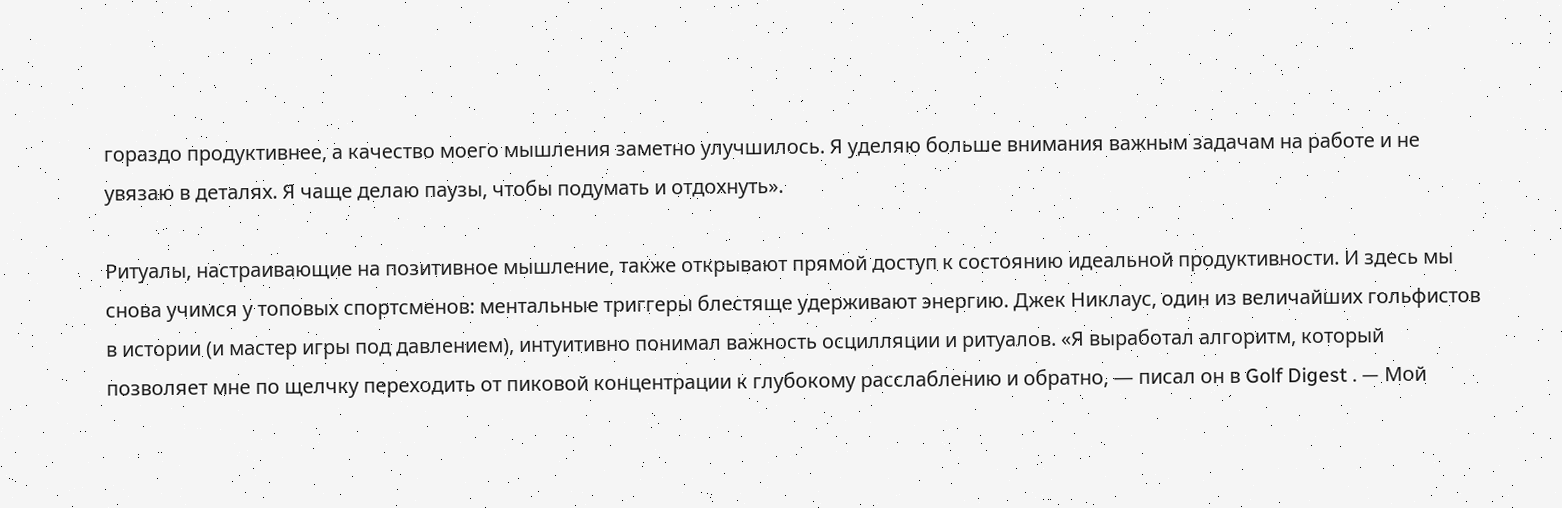гораздо продуктивнее, а качество моего мышления заметно улучшилось. Я уделяю больше внимания важным задачам на работе и не увязаю в деталях. Я чаще делаю паузы, чтобы подумать и отдохнуть».

Ритуалы, настраивающие на позитивное мышление, также открывают прямой доступ к состоянию идеальной продуктивности. И здесь мы снова учимся у топовых спортсменов: ментальные триггеры блестяще удерживают энергию. Джек Никлаус, один из величайших гольфистов в истории (и мастер игры под давлением), интуитивно понимал важность осцилляции и ритуалов. «Я выработал алгоритм, который позволяет мне по щелчку переходить от пиковой концентрации к глубокому расслаблению и обратно, — писал он в Golf Digest . — Мой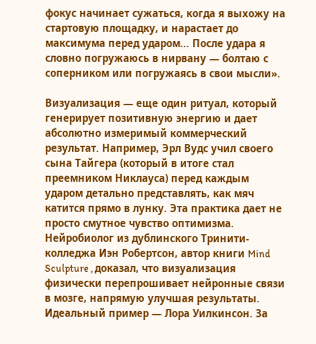фокус начинает сужаться, когда я выхожу на стартовую площадку, и нарастает до максимума перед ударом... После удара я словно погружаюсь в нирвану — болтаю с соперником или погружаясь в свои мысли».

Визуализация — еще один ритуал, который генерирует позитивную энергию и дает абсолютно измеримый коммерческий результат. Например, Эрл Вудс учил своего сына Тайгера (который в итоге стал преемником Никлауса) перед каждым ударом детально представлять, как мяч катится прямо в лунку. Эта практика дает не просто смутное чувство оптимизма. Нейробиолог из дублинского Тринити-колледжа Иэн Робертсон, автор книги Mind Sculpture , доказал, что визуализация физически перепрошивает нейронные связи в мозге, напрямую улучшая результаты. Идеальный пример — Лора Уилкинсон. За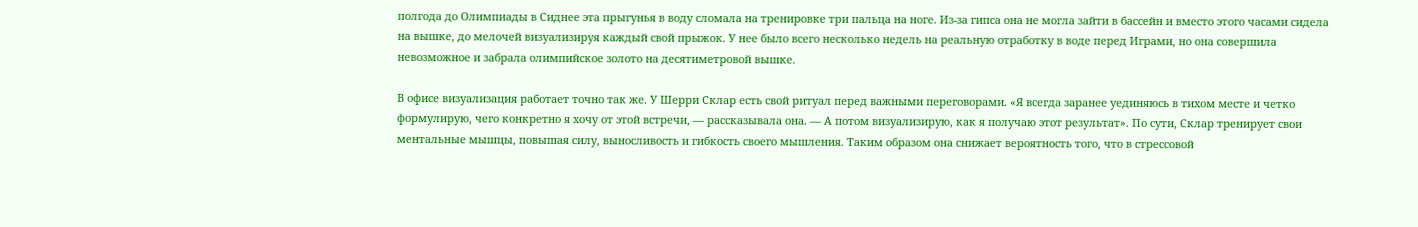полгода до Олимпиады в Сиднее эта прыгунья в воду сломала на тренировке три пальца на ноге. Из-за гипса она не могла зайти в бассейн и вместо этого часами сидела на вышке, до мелочей визуализируя каждый свой прыжок. У нее было всего несколько недель на реальную отработку в воде перед Играми, но она совершила невозможное и забрала олимпийское золото на десятиметровой вышке.

В офисе визуализация работает точно так же. У Шерри Склар есть свой ритуал перед важными переговорами. «Я всегда заранее уединяюсь в тихом месте и четко формулирую, чего конкретно я хочу от этой встречи, — рассказывала она. — А потом визуализирую, как я получаю этот результат». По сути, Склар тренирует свои ментальные мышцы, повышая силу, выносливость и гибкость своего мышления. Таким образом она снижает вероятность того, что в стрессовой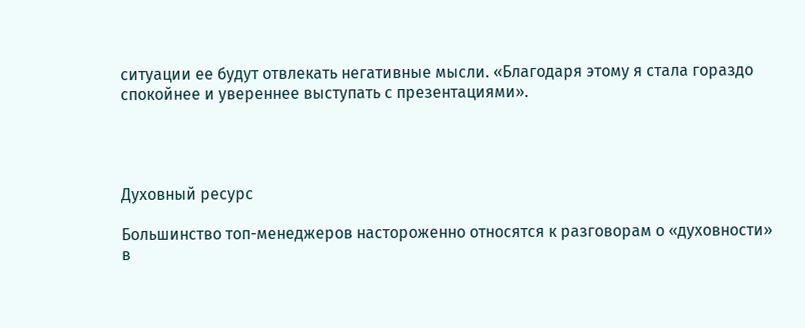ситуации ее будут отвлекать негативные мысли. «Благодаря этому я стала гораздо спокойнее и увереннее выступать с презентациями».




Духовный ресурс

Большинство топ-менеджеров настороженно относятся к разговорам о «духовности» в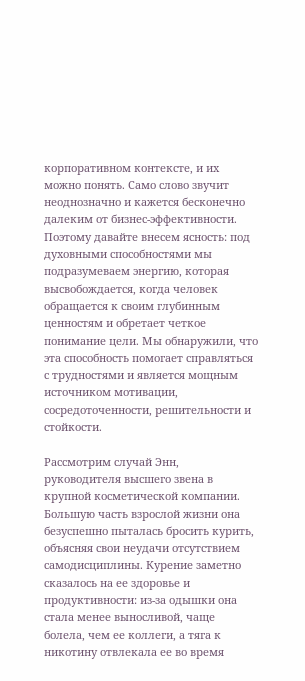корпоративном контексте, и их можно понять. Само слово звучит неоднозначно и кажется бесконечно далеким от бизнес-эффективности. Поэтому давайте внесем ясность: под духовными способностями мы подразумеваем энергию, которая высвобождается, когда человек обращается к своим глубинным ценностям и обретает четкое понимание цели. Мы обнаружили, что эта способность помогает справляться с трудностями и является мощным источником мотивации, сосредоточенности, решительности и стойкости.

Рассмотрим случай Энн, руководителя высшего звена в крупной косметической компании. Большую часть взрослой жизни она безуспешно пыталась бросить курить, объясняя свои неудачи отсутствием самодисциплины. Курение заметно сказалось на ее здоровье и продуктивности: из-за одышки она стала менее выносливой, чаще болела, чем ее коллеги, а тяга к никотину отвлекала ее во время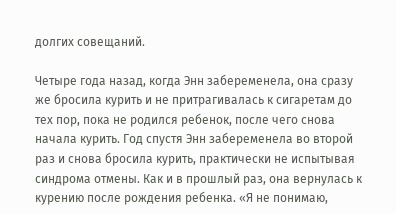долгих совещаний.

Четыре года назад, когда Энн забеременела, она сразу же бросила курить и не притрагивалась к сигаретам до тех пор, пока не родился ребенок, после чего снова начала курить. Год спустя Энн забеременела во второй раз и снова бросила курить, практически не испытывая синдрома отмены. Как и в прошлый раз, она вернулась к курению после рождения ребенка. «Я не понимаю,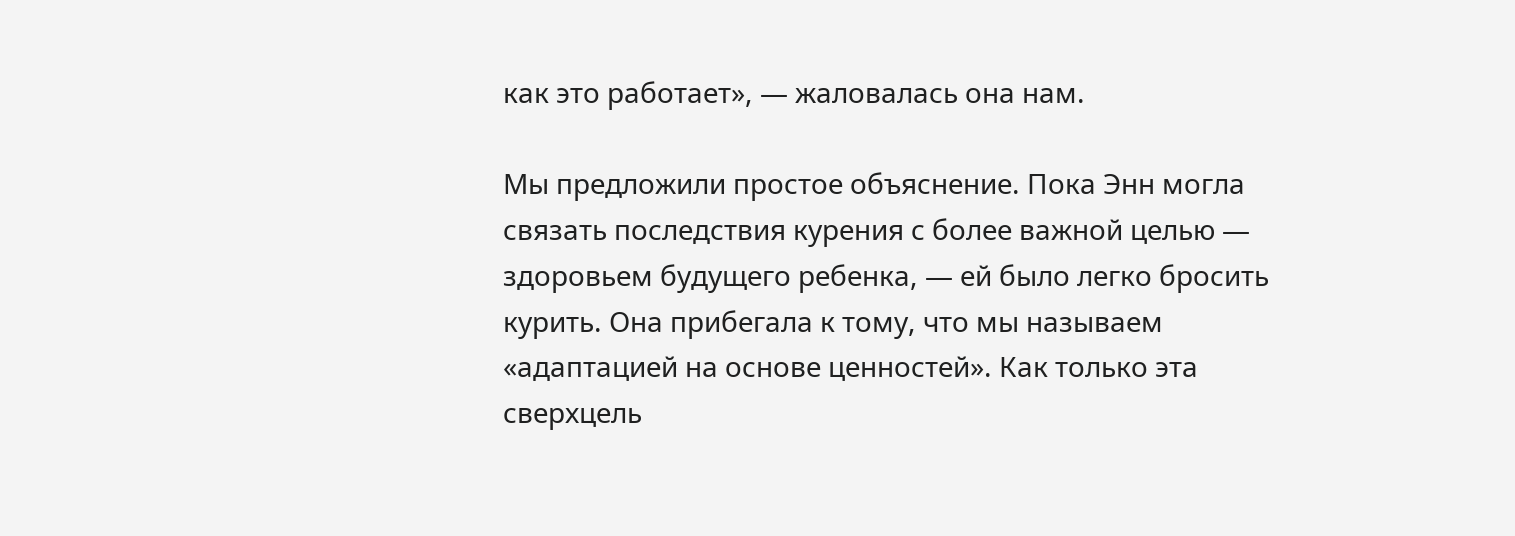как это работает», — жаловалась она нам.

Мы предложили простое объяснение. Пока Энн могла связать последствия курения с более важной целью — здоровьем будущего ребенка, — ей было легко бросить курить. Она прибегала к тому, что мы называем «адаптацией на основе ценностей». Как только эта сверхцель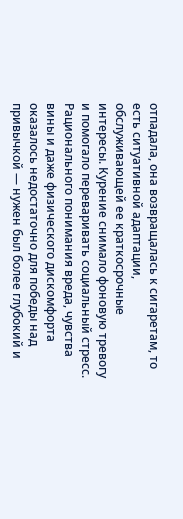отпадала, она возвращалась к сигаретам, то есть ситуативной адаптации, обслуживающей ее краткосрочные интересы. Курение снимало фоновую тревогу и помогало переваривать социальный стресс. Рационального понимания вреда, чувства вины и даже физического дискомфорта оказалось недостаточно для победы над привычкой — нужен был более глубокий и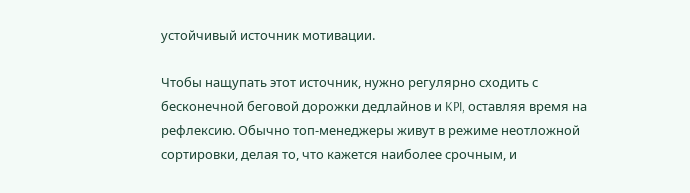устойчивый источник мотивации.

Чтобы нащупать этот источник, нужно регулярно сходить с бесконечной беговой дорожки дедлайнов и KPI, оставляя время на рефлексию. Обычно топ-менеджеры живут в режиме неотложной сортировки, делая то, что кажется наиболее срочным, и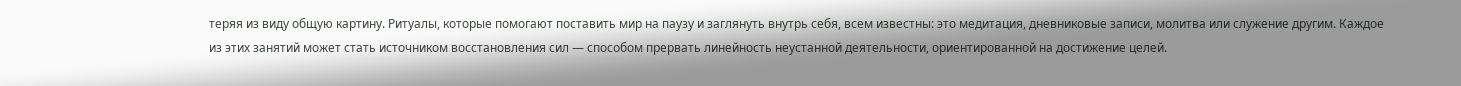теряя из виду общую картину. Ритуалы, которые помогают поставить мир на паузу и заглянуть внутрь себя, всем известны: это медитация, дневниковые записи, молитва или служение другим. Каждое из этих занятий может стать источником восстановления сил — способом прервать линейность неустанной деятельности, ориентированной на достижение целей.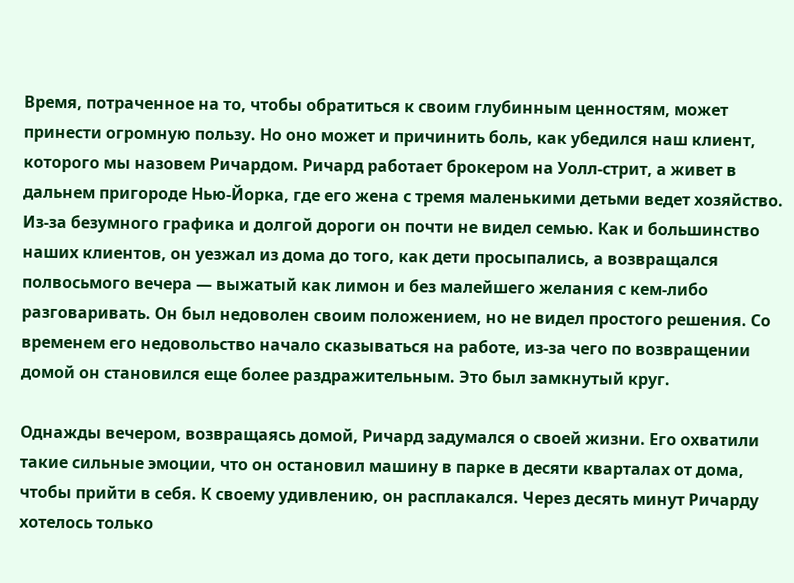Время, потраченное на то, чтобы обратиться к своим глубинным ценностям, может принести огромную пользу. Но оно может и причинить боль, как убедился наш клиент, которого мы назовем Ричардом. Ричард работает брокером на Уолл-стрит, а живет в дальнем пригороде Нью-Йорка, где его жена с тремя маленькими детьми ведет хозяйство. Из-за безумного графика и долгой дороги он почти не видел семью. Как и большинство наших клиентов, он уезжал из дома до того, как дети просыпались, а возвращался полвосьмого вечера — выжатый как лимон и без малейшего желания с кем-либо разговаривать. Он был недоволен своим положением, но не видел простого решения. Со временем его недовольство начало сказываться на работе, из-за чего по возвращении домой он становился еще более раздражительным. Это был замкнутый круг.

Однажды вечером, возвращаясь домой, Ричард задумался о своей жизни. Его охватили такие сильные эмоции, что он остановил машину в парке в десяти кварталах от дома, чтобы прийти в себя. К своему удивлению, он расплакался. Через десять минут Ричарду хотелось только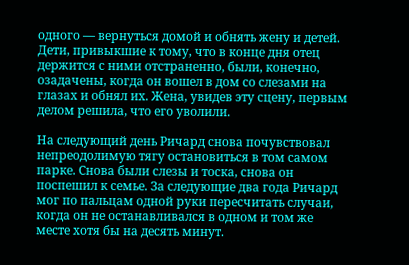одного — вернуться домой и обнять жену и детей. Дети, привыкшие к тому, что в конце дня отец держится с ними отстраненно, были, конечно, озадачены, когда он вошел в дом со слезами на глазах и обнял их. Жена, увидев эту сцену, первым делом решила, что его уволили.

На следующий день Ричард снова почувствовал непреодолимую тягу остановиться в том самом парке. Снова были слезы и тоска, снова он поспешил к семье. За следующие два года Ричард мог по пальцам одной руки пересчитать случаи, когда он не останавливался в одном и том же месте хотя бы на десять минут.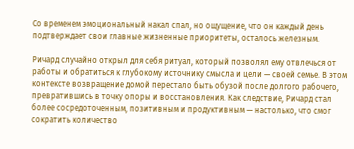Со временем эмоциональный накал спал, но ощущение, что он каждый день подтверждает свои главные жизненные приоритеты, осталось железным.

Ричард случайно открыл для себя ритуал, который позволял ему отвлечься от работы и обратиться к глубокому источнику смысла и цели — своей семье. В этом контексте возвращение домой перестало быть обузой после долгого рабочего, превратившись в точку опоры и восстановления. Как следствие, Ричард стал более сосредоточенным, позитивным и продуктивным — настолько, что смог сократить количество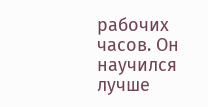рабочих часов. Он научился лучше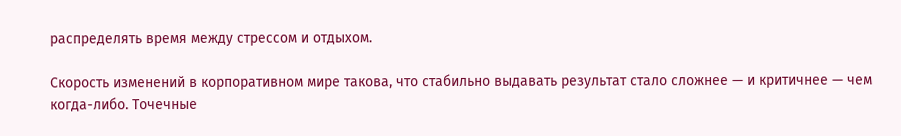распределять время между стрессом и отдыхом.

Скорость изменений в корпоративном мире такова, что стабильно выдавать результат стало сложнее — и критичнее — чем когда-либо. Точечные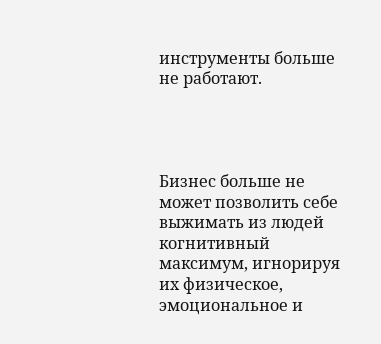инструменты больше не работают.




Бизнес больше не может позволить себе выжимать из людей когнитивный максимум, игнорируя их физическое, эмоциональное и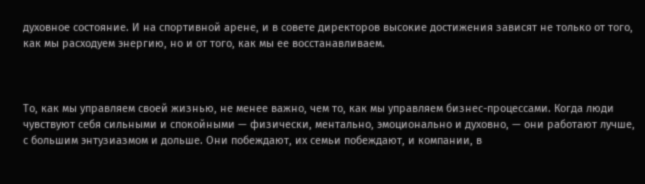духовное состояние. И на спортивной арене, и в совете директоров высокие достижения зависят не только от того, как мы расходуем энергию, но и от того, как мы ее восстанавливаем.



То, как мы управляем своей жизнью, не менее важно, чем то, как мы управляем бизнес-процессами. Когда люди чувствуют себя сильными и спокойными — физически, ментально, эмоционально и духовно, — они работают лучше, с большим энтузиазмом и дольше. Они побеждают, их семьи побеждают, и компании, в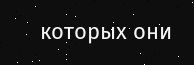которых они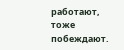работают, тоже побеждают.